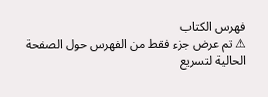فهرس الكتاب
⚠ تم عرض جزء فقط من الفهرس حول الصفحة الحالية لتسريع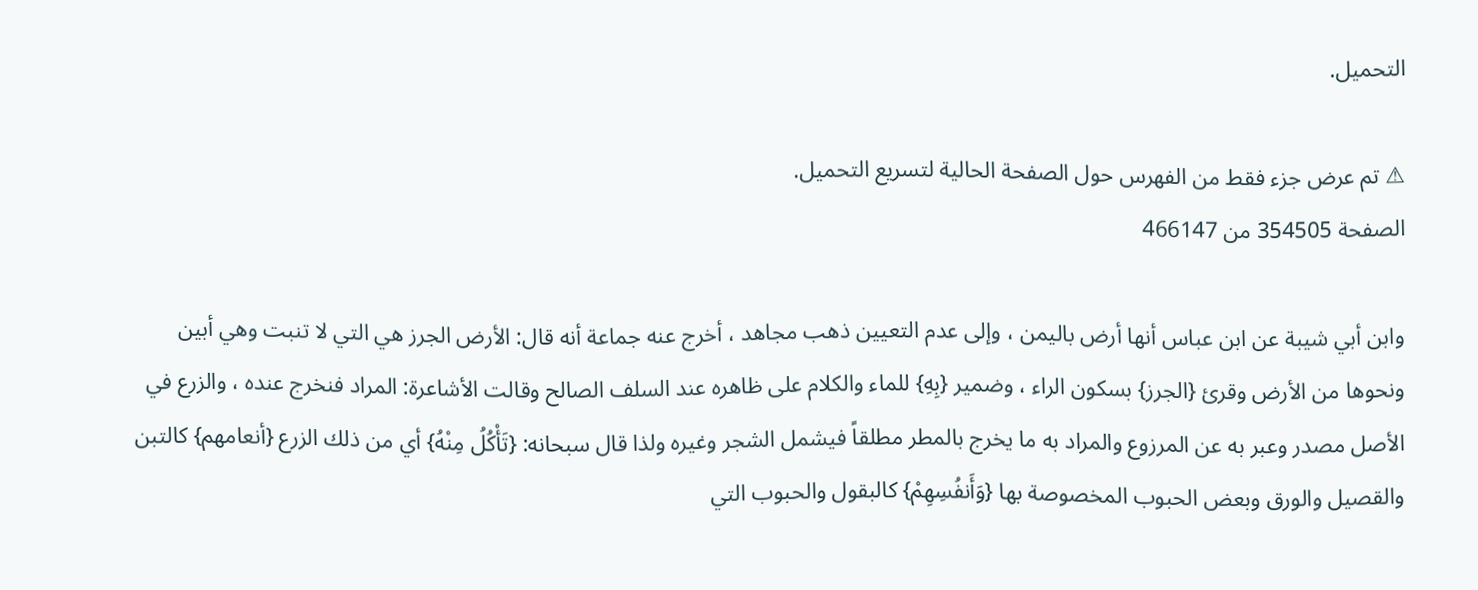التحميل.

⚠ تم عرض جزء فقط من الفهرس حول الصفحة الحالية لتسريع التحميل.
الصفحة 354505 من 466147

وابن أبي شيبة عن ابن عباس أنها أرض باليمن ، وإلى عدم التعيين ذهب مجاهد ، أخرج عنه جماعة أنه قال: الأرض الجرز هي التي لا تنبت وهي أبين ونحوها من الأرض وقرئ {الجرز} بسكون الراء ، وضمير {بِهِ} للماء والكلام على ظاهره عند السلف الصالح وقالت الأشاعرة: المراد فنخرج عنده ، والزرع في الأصل مصدر وعبر به عن المرزوع والمراد به ما يخرج بالمطر مطلقاً فيشمل الشجر وغيره ولذا قال سبحانه: {تَأْكُلُ مِنْهُ} أي من ذلك الزرع {أنعامهم} كالتبن والقصيل والورق وبعض الحبوب المخصوصة بها {وَأَنفُسِهِمْ} كالبقول والحبوب التي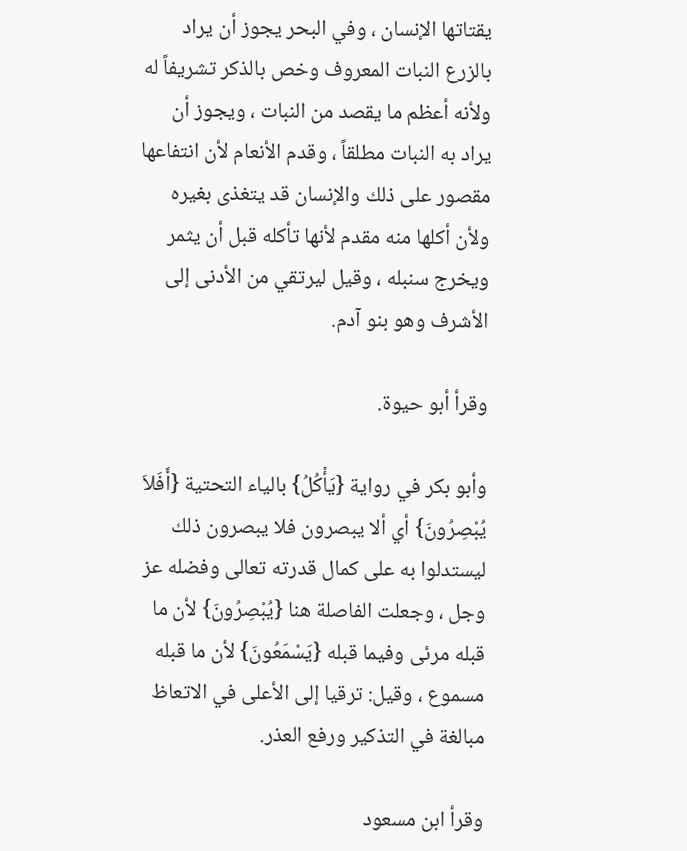يقتاتها الإنسان ، وفي البحر يجوز أن يراد بالزرع النبات المعروف وخص بالذكر تشريفاً له ولأنه أعظم ما يقصد من النبات ، ويجوز أن يراد به النبات مطلقاً ، وقدم الأنعام لأن انتفاعها مقصور على ذلك والإنسان قد يتغذى بغيره ولأن أكلها منه مقدم لأنها تأكله قبل أن يثمر ويخرج سنبله ، وقيل ليرتقي من الأدنى إلى الأشرف وهو بنو آدم.

وقرأ أبو حيوة.

وأبو بكر في رواية {يَأْكُلُ} بالياء التحتية {أَفَلاَ يُبْصِرُونَ} أي ألا يبصرون فلا يبصرون ذلك ليستدلوا به على كمال قدرته تعالى وفضله عز وجل ، وجعلت الفاصلة هنا {يُبْصِرُونَ} لأن ما قبله مرئى وفيما قبله {يَسْمَعُونَ} لأن ما قبله مسموع ، وقيل: ترقيا إلى الأعلى في الاتعاظ مبالغة في التذكير ورفع العذر.

وقرأ ابن مسعود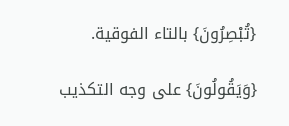{تُبْصِرُونَ} بالتاء الفوقية.

{وَيَقُولُونَ} على وجه التكذيب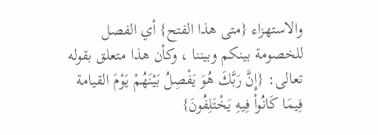والاستهزاء {متى هذا الفتح} أي الفصل للخصومة بينكم وبيننا ، وكأن هذا متعلق بقوله تعالى: {إِنَّ رَبَّكَ هُوَ يَفْصِلُ بَيْنَهُمْ يَوْمَ القيامة فِيمَا كَانُواْ فِيهِ يَخْتَلِفُونَ}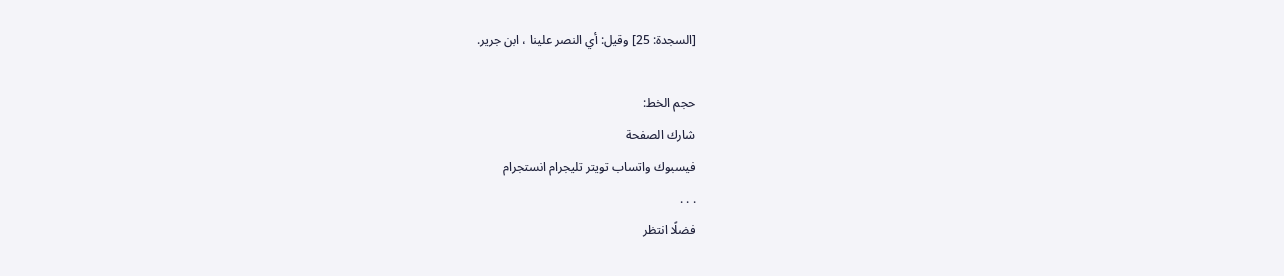[السجدة: 25] وقيل: أي النصر علينا ، ابن جرير.

حجم الخط:
شارك الصفحة
فيسبوك واتساب تويتر تليجرام انستجرام
. . .
فضلًا انتظر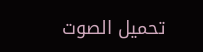تحميل الصوت